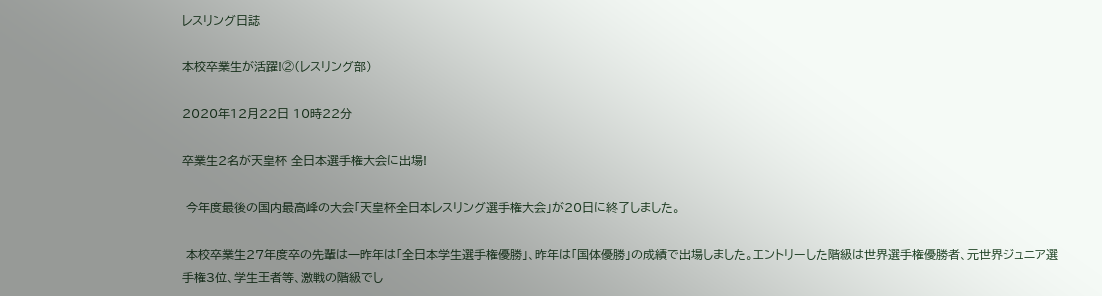レスリング日誌

本校卒業生が活躍!②(レスリング部)

2020年12月22日 10時22分

卒業生2名が天皇杯 全日本選手権大会に出場!

 今年度最後の国内最高峰の大会「天皇杯全日本レスリング選手権大会」が20日に終了しました。

 本校卒業生27年度卒の先輩は一昨年は「全日本学生選手権優勝」、昨年は「国体優勝」の成績で出場しました。エントリーした階級は世界選手権優勝者、元世界ジュニア選手権3位、学生王者等、激戦の階級でし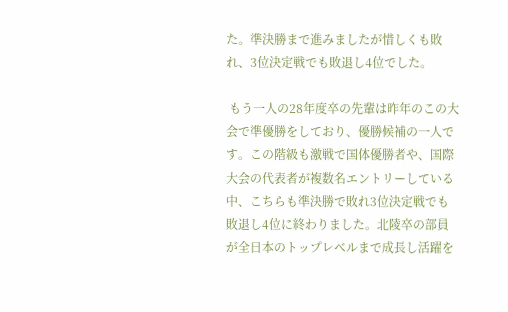た。準決勝まで進みましたが惜しくも敗れ、3位決定戦でも敗退し4位でした。

 もう一人の28年度卒の先輩は昨年のこの大会で準優勝をしており、優勝候補の一人です。この階級も激戦で国体優勝者や、国際大会の代表者が複数名エントリーしている中、こちらも準決勝で敗れ3位決定戦でも敗退し4位に終わりました。北陵卒の部員が全日本のトップレベルまで成長し活躍を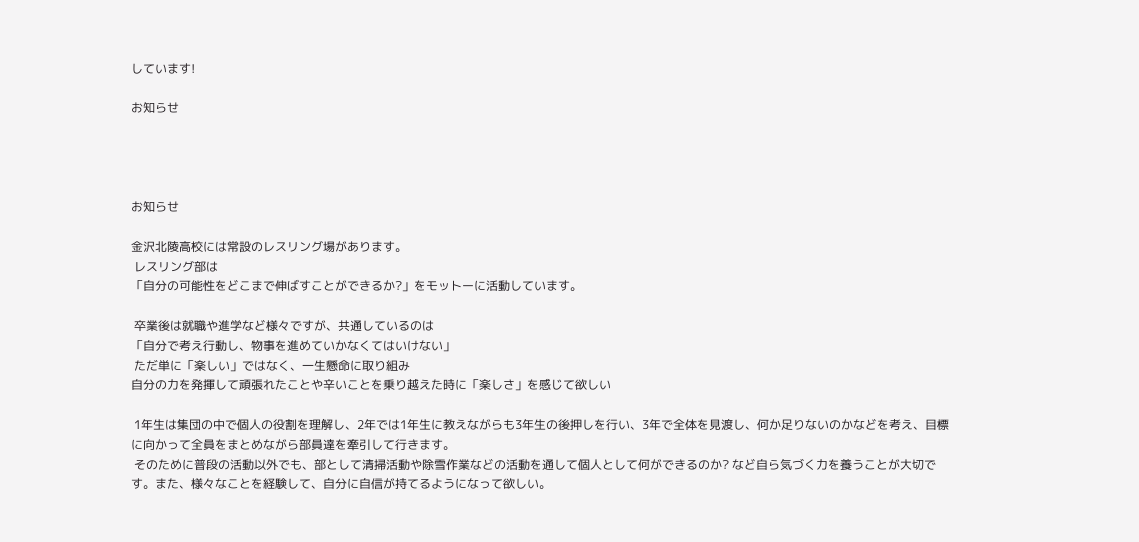しています!

お知らせ




お知らせ

金沢北陵高校には常設のレスリング場があります。
 レスリング部は
「自分の可能性をどこまで伸ばすことができるか?」をモットーに活動しています。

 卒業後は就職や進学など様々ですが、共通しているのは
「自分で考え行動し、物事を進めていかなくてはいけない」
 ただ単に「楽しい」ではなく、一生懸命に取り組み
自分の力を発揮して頑張れたことや辛いことを乗り越えた時に「楽しさ」を感じて欲しい

 1年生は集団の中で個人の役割を理解し、2年では1年生に教えながらも3年生の後押しを行い、3年で全体を見渡し、何か足りないのかなどを考え、目標に向かって全員をまとめながら部員達を牽引して行きます。
 そのために普段の活動以外でも、部として清掃活動や除雪作業などの活動を通して個人として何ができるのか? など自ら気づく力を養うことが大切です。また、様々なことを経験して、自分に自信が持てるようになって欲しい。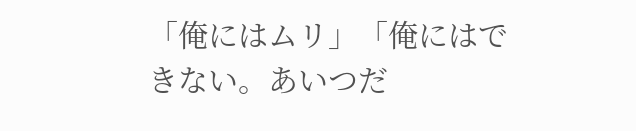「俺にはムリ」「俺にはできない。あいつだ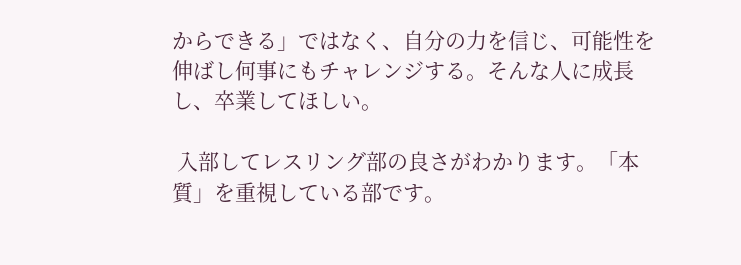からできる」ではなく、自分の力を信じ、可能性を伸ばし何事にもチャレンジする。そんな人に成長し、卒業してほしい。

 入部してレスリング部の良さがわかります。「本質」を重視している部です。